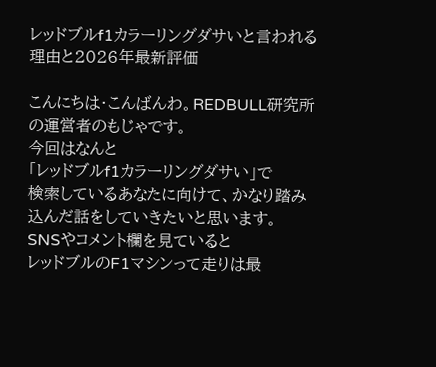レッドブルf1カラーリングダサいと言われる理由と2026年最新評価

こんにちは・こんばんわ。REDBULL研究所の運営者のもじゃです。
今回はなんと
「レッドブルf1カラーリングダサい」で
検索しているあなたに向けて、かなり踏み込んだ話をしていきたいと思います。
SNSやコメント欄を見ていると
レッドブルのF1マシンって走りは最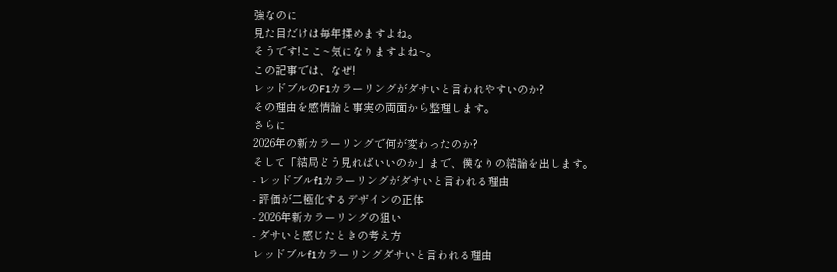強なのに
見た目だけは毎年揉めますよね。
そうです!ここ~気になりますよね~。
この記事では、なぜ!
レッドブルのF1カラーリングがダサいと言われやすいのか?
その理由を感情論と事実の両面から整理します。
さらに
2026年の新カラーリングで何が変わったのか?
そして「結局どう見ればいいのか」まで、僕なりの結論を出します。
- レッドブルf1カラーリングがダサいと言われる理由
- 評価が二極化するデザインの正体
- 2026年新カラーリングの狙い
- ダサいと感じたときの考え方
レッドブルf1カラーリングダサいと言われる理由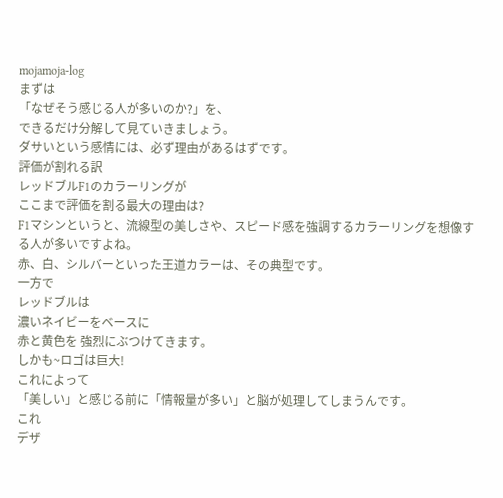mojamoja-log
まずは
「なぜそう感じる人が多いのか?」を、
できるだけ分解して見ていきましょう。
ダサいという感情には、必ず理由があるはずです。
評価が割れる訳
レッドブルF1のカラーリングが
ここまで評価を割る最大の理由は?
F1マシンというと、流線型の美しさや、スピード感を強調するカラーリングを想像する人が多いですよね。
赤、白、シルバーといった王道カラーは、その典型です。
一方で
レッドブルは
濃いネイビーをベースに
赤と黄色を 強烈にぶつけてきます。
しかも~ロゴは巨大!
これによって
「美しい」と感じる前に「情報量が多い」と脳が処理してしまうんです。
これ
デザ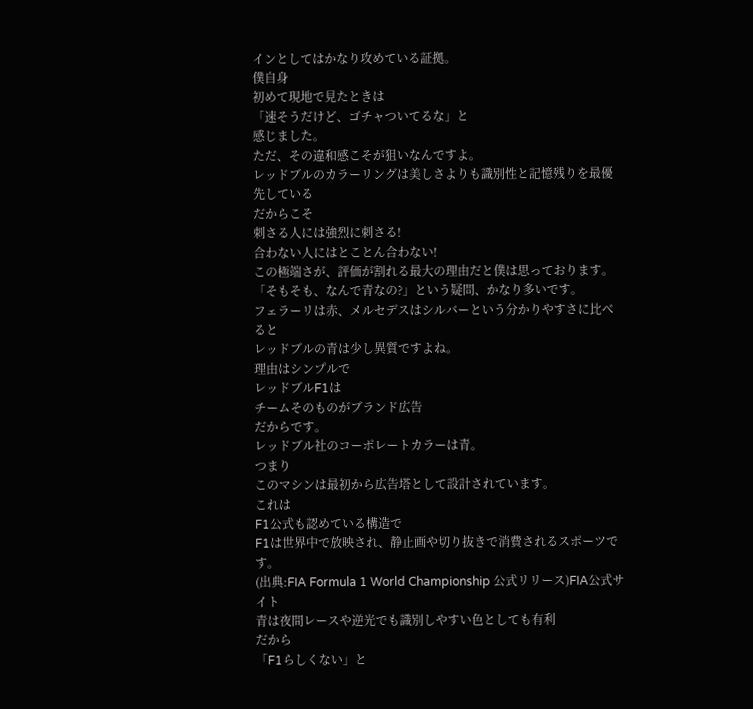インとしてはかなり攻めている証拠。
僕自身
初めて現地で見たときは
「速そうだけど、ゴチャついてるな」と
感じました。
ただ、その違和感こそが狙いなんですよ。
レッドブルのカラーリングは美しさよりも識別性と記憶残りを最優先している
だからこそ
刺さる人には強烈に刺さる!
合わない人にはとことん合わない!
この極端さが、評価が割れる最大の理由だと僕は思っております。
「そもそも、なんで青なの?」という疑問、かなり多いです。
フェラーリは赤、メルセデスはシルバーという分かりやすさに比べると
レッドブルの青は少し異質ですよね。
理由はシンプルで
レッドブルF1は
チームそのものがブランド広告
だからです。
レッドブル社のコーポレートカラーは青。
つまり
このマシンは最初から広告塔として設計されています。
これは
F1公式も認めている構造で
F1は世界中で放映され、静止画や切り抜きで消費されるスポーツです。
(出典:FIA Formula 1 World Championship 公式リリース)FIA公式サイト
青は夜間レースや逆光でも識別しやすい色としても有利
だから
「F1らしくない」と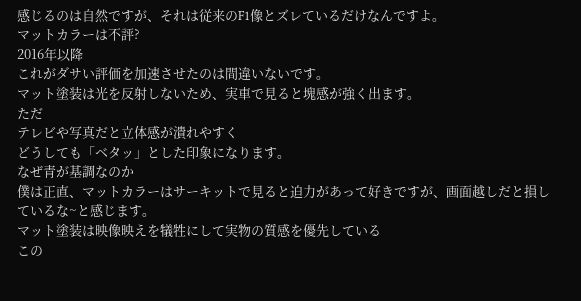感じるのは自然ですが、それは従来のF1像とズレているだけなんですよ。
マットカラーは不評?
2016年以降
これがダサい評価を加速させたのは間違いないです。
マット塗装は光を反射しないため、実車で見ると塊感が強く出ます。
ただ
テレビや写真だと立体感が潰れやすく
どうしても「ベタッ」とした印象になります。
なぜ青が基調なのか
僕は正直、マットカラーはサーキットで見ると迫力があって好きですが、画面越しだと損しているな~と感じます。
マット塗装は映像映えを犠牲にして実物の質感を優先している
この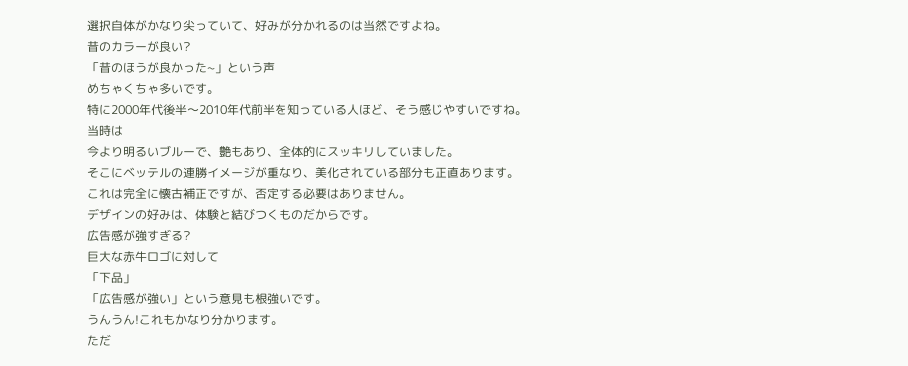選択自体がかなり尖っていて、好みが分かれるのは当然ですよね。
昔のカラーが良い?
「昔のほうが良かった~」という声
めちゃくちゃ多いです。
特に2000年代後半〜2010年代前半を知っている人ほど、そう感じやすいですね。
当時は
今より明るいブルーで、艶もあり、全体的にスッキリしていました。
そこにベッテルの連勝イメージが重なり、美化されている部分も正直あります。
これは完全に懐古補正ですが、否定する必要はありません。
デザインの好みは、体験と結びつくものだからです。
広告感が強すぎる?
巨大な赤牛ロゴに対して
「下品」
「広告感が強い」という意見も根強いです。
うんうん!これもかなり分かります。
ただ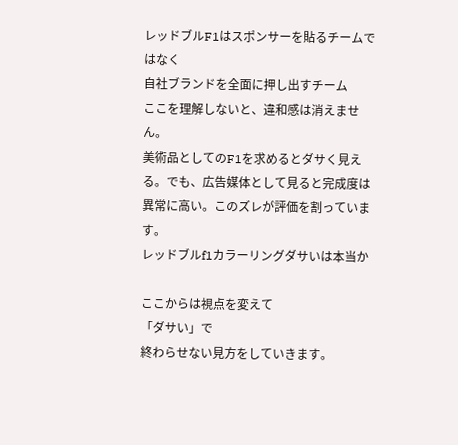レッドブルF1はスポンサーを貼るチームではなく
自社ブランドを全面に押し出すチーム
ここを理解しないと、違和感は消えません。
美術品としてのF1を求めるとダサく見える。でも、広告媒体として見ると完成度は異常に高い。このズレが評価を割っています。
レッドブルf1カラーリングダサいは本当か

ここからは視点を変えて
「ダサい」で
終わらせない見方をしていきます。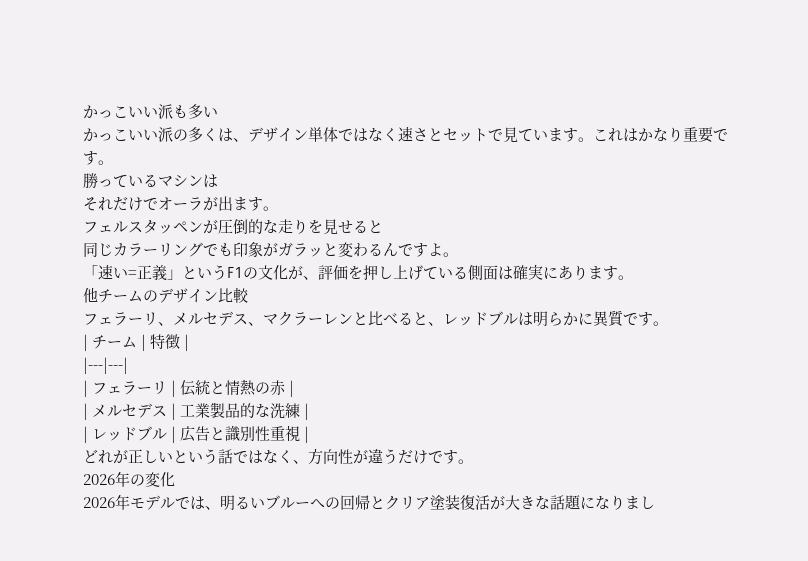かっこいい派も多い
かっこいい派の多くは、デザイン単体ではなく速さとセットで見ています。これはかなり重要です。
勝っているマシンは
それだけでオーラが出ます。
フェルスタッペンが圧倒的な走りを見せると
同じカラーリングでも印象がガラッと変わるんですよ。
「速い=正義」というF1の文化が、評価を押し上げている側面は確実にあります。
他チームのデザイン比較
フェラーリ、メルセデス、マクラーレンと比べると、レッドブルは明らかに異質です。
| チーム | 特徴 |
|---|---|
| フェラーリ | 伝統と情熱の赤 |
| メルセデス | 工業製品的な洗練 |
| レッドブル | 広告と識別性重視 |
どれが正しいという話ではなく、方向性が違うだけです。
2026年の変化
2026年モデルでは、明るいブルーへの回帰とクリア塗装復活が大きな話題になりまし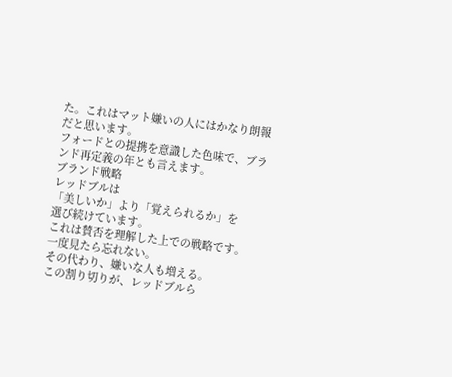た。これはマット嫌いの人にはかなり朗報だと思います。
フォードとの提携を意識した色味で、ブランド再定義の年とも言えます。
ブランド戦略
レッドブルは
「美しいか」より「覚えられるか」を
選び続けています。
これは賛否を理解した上での戦略です。
一度見たら忘れない。
その代わり、嫌いな人も増える。
この割り切りが、レッドブルら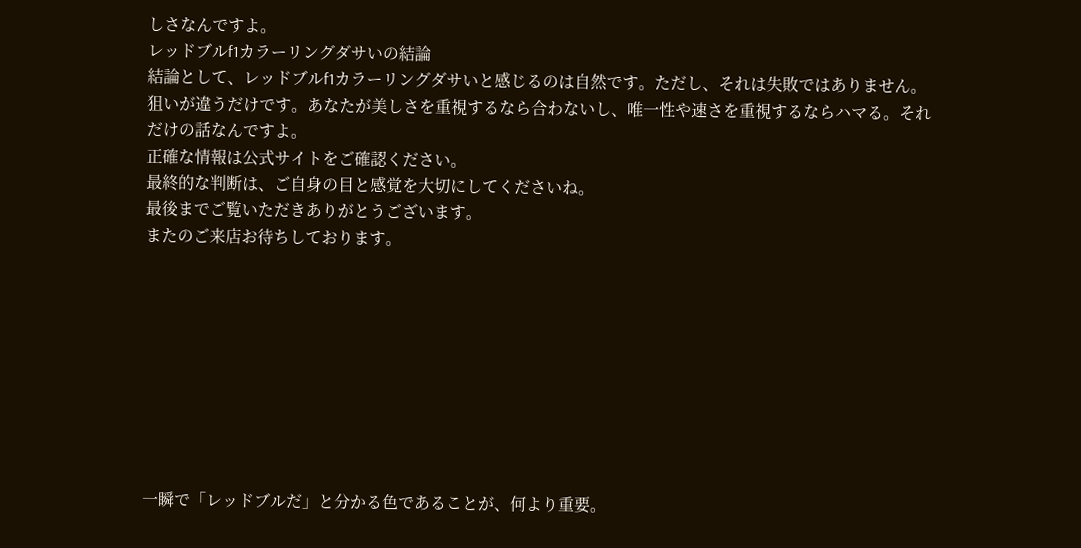しさなんですよ。
レッドブルf1カラーリングダサいの結論
結論として、レッドブルf1カラーリングダサいと感じるのは自然です。ただし、それは失敗ではありません。
狙いが違うだけです。あなたが美しさを重視するなら合わないし、唯一性や速さを重視するならハマる。それだけの話なんですよ。
正確な情報は公式サイトをご確認ください。
最終的な判断は、ご自身の目と感覚を大切にしてくださいね。
最後までご覧いただきありがとうございます。
またのご来店お待ちしております。









一瞬で「レッドブルだ」と分かる色であることが、何より重要。